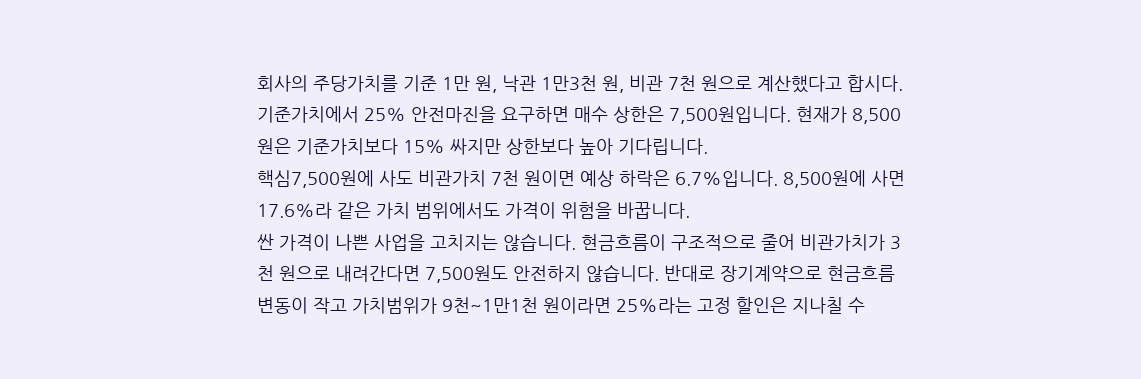회사의 주당가치를 기준 1만 원, 낙관 1만3천 원, 비관 7천 원으로 계산했다고 합시다. 기준가치에서 25% 안전마진을 요구하면 매수 상한은 7,500원입니다. 현재가 8,500원은 기준가치보다 15% 싸지만 상한보다 높아 기다립니다.
핵심7,500원에 사도 비관가치 7천 원이면 예상 하락은 6.7%입니다. 8,500원에 사면 17.6%라 같은 가치 범위에서도 가격이 위험을 바꿉니다.
싼 가격이 나쁜 사업을 고치지는 않습니다. 현금흐름이 구조적으로 줄어 비관가치가 3천 원으로 내려간다면 7,500원도 안전하지 않습니다. 반대로 장기계약으로 현금흐름 변동이 작고 가치범위가 9천~1만1천 원이라면 25%라는 고정 할인은 지나칠 수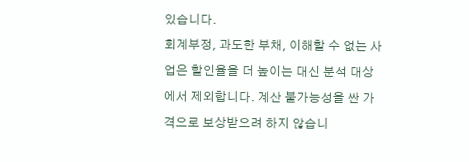있습니다.
회계부정, 과도한 부채, 이해할 수 없는 사업은 할인율을 더 높이는 대신 분석 대상에서 제외합니다. 계산 불가능성을 싼 가격으로 보상받으려 하지 않습니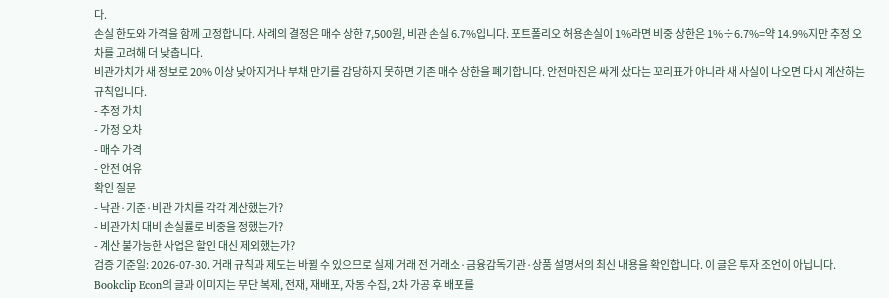다.
손실 한도와 가격을 함께 고정합니다. 사례의 결정은 매수 상한 7,500원, 비관 손실 6.7%입니다. 포트폴리오 허용손실이 1%라면 비중 상한은 1%÷6.7%=약 14.9%지만 추정 오차를 고려해 더 낮춥니다.
비관가치가 새 정보로 20% 이상 낮아지거나 부채 만기를 감당하지 못하면 기존 매수 상한을 폐기합니다. 안전마진은 싸게 샀다는 꼬리표가 아니라 새 사실이 나오면 다시 계산하는 규칙입니다.
- 추정 가치
- 가정 오차
- 매수 가격
- 안전 여유
확인 질문
- 낙관·기준·비관 가치를 각각 계산했는가?
- 비관가치 대비 손실률로 비중을 정했는가?
- 계산 불가능한 사업은 할인 대신 제외했는가?
검증 기준일: 2026-07-30. 거래 규칙과 제도는 바뀔 수 있으므로 실제 거래 전 거래소·금융감독기관·상품 설명서의 최신 내용을 확인합니다. 이 글은 투자 조언이 아닙니다. Bookclip Econ의 글과 이미지는 무단 복제, 전재, 재배포, 자동 수집, 2차 가공 후 배포를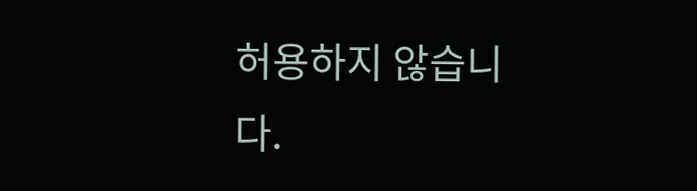허용하지 않습니다.